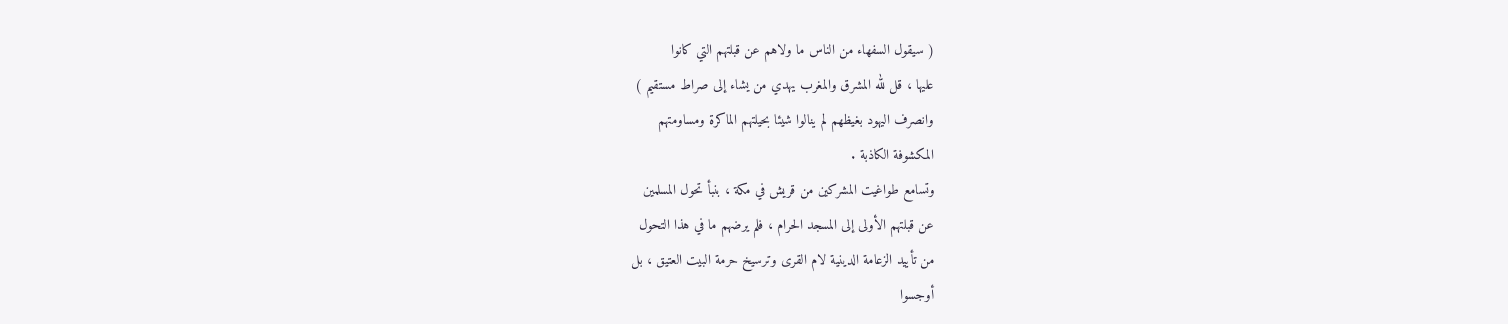( سيقول السفهاء من الناس ما ولاهم عن قبلتهم التي كانوا
عليها ، قل لله المشرق والمغرب يهدي من يشاء إلى صراط مستقيم )
وانصرف اليهود بغيظهم لم ينالوا شيئا بحيلتهم الماكرة ومساومتهم
المكشوفة الكاذبة .
وتسامع طواغيت المشركين من قريش في مكة ، بنبأ تحول المسلمين
عن قبلتهم الأولى إلى المسجد الحرام ، فلم يرضهم ما في هذا التحول
من تأييد الزعامة الدينية لام القرى وترسيخ حرمة البيت العتيق ، بل
أوجسوا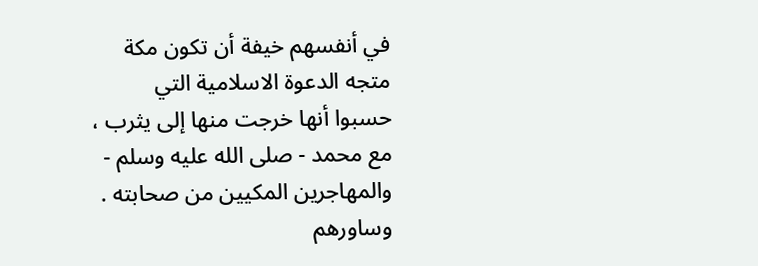في أنفسهم خيفة أن تكون مكة متجه الدعوة الاسلامية التي
حسبوا أنها خرجت منها إلى يثرب ، مع محمد - صلى الله عليه وسلم -
والمهاجرين المكيين من صحابته .
وساورهم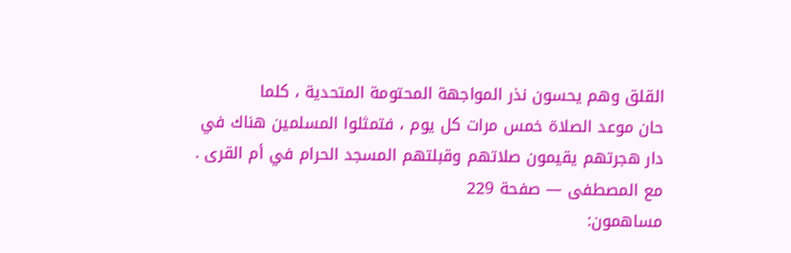القلق وهم يحسون نذر المواجهة المحتومة المتحدية ، كلما
حان موعد الصلاة خمس مرات كل يوم ، فتمثلوا المسلمين هناك في
دار هجرتهم يقيمون صلاتهم وقبلتهم المسجد الحرام في أم القرى .
مع المصطفى — صفحة 229
مساهمون: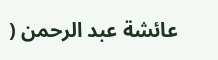عائشة عبد الرحمن (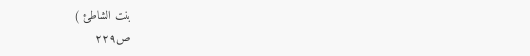بنت الشاطئ )
ص٢٢٩